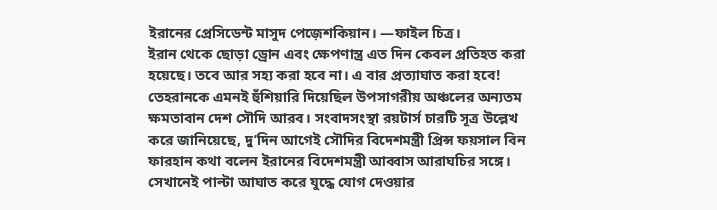ইরানের প্রেসিডেন্ট মাসুদ পেজ়েশকিয়ান। —ফাইল চিত্র।
ইরান থেকে ছোড়া ড্রোন এবং ক্ষেপণাস্ত্র এত দিন কেবল প্রতিহত করা হয়েছে। তবে আর সহ্য করা হবে না। এ বার প্রত্যাঘাত করা হবে! তেহরানকে এমনই হুঁশিয়ারি দিয়েছিল উপসাগরীয় অঞ্চলের অন্যতম ক্ষমতাবান দেশ সৌদি আরব। সংবাদসংস্থা রয়টার্স চারটি সূত্র উল্লেখ করে জানিয়েছে, দু’দিন আগেই সৌদির বিদেশমন্ত্রী প্রিন্স ফয়সাল বিন ফারহান কথা বলেন ইরানের বিদেশমন্ত্রী আব্বাস আরাঘচির সঙ্গে। সেখানেই পাল্টা আঘাত করে যুদ্ধে যোগ দেওয়ার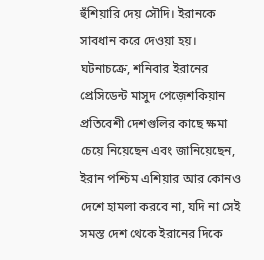হুঁশিয়ারি দেয় সৌদি। ইরানকে সাবধান করে দেওয়া হয়। ঘটনাচক্রে, শনিবার ইরানের প্রেসিডেন্ট মাসুদ পেজ়েশকিয়ান প্রতিবেশী দেশগুলির কাছে ক্ষমা চেয়ে নিয়েছেন এবং জানিয়েছেন, ইরান পশ্চিম এশিয়ার আর কোনও দেশে হামলা করবে না, যদি না সেই সমস্ত দেশ থেকে ইরানের দিকে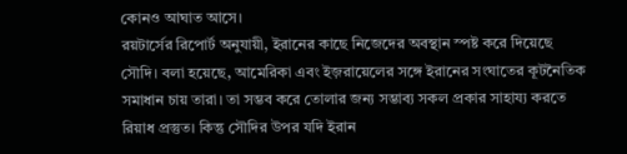কোনও আঘাত আসে।
রয়টার্সের রিপোর্ট অনুযায়ী, ইরানের কাছে নিজেদের অবস্থান স্পষ্ট করে দিয়েছে সৌদি। বলা হয়েছে, আমেরিকা এবং ইজ়রায়েলের সঙ্গে ইরানের সংঘাতের কূটনৈতিক সমাধান চায় তারা। তা সম্ভব করে তোলার জন্য সম্ভাব্য সকল প্রকার সাহায্য করতে রিয়াধ প্রস্তুত। কিন্তু সৌদির উপর যদি ইরান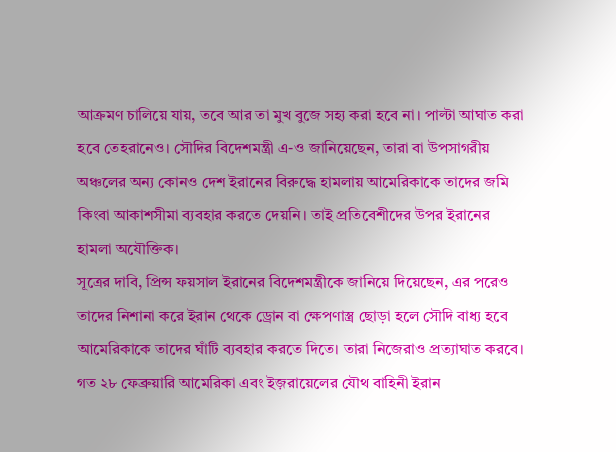আক্রমণ চালিয়ে যায়, তবে আর তা মুখ বুজে সহ্য করা হবে না। পাল্টা আঘাত করা হবে তেহরানেও। সৌদির বিদেশমন্ত্রী এ-ও জানিয়েছেন, তারা বা উপসাগরীয় অঞ্চলের অন্য কোনও দেশ ইরানের বিরুদ্ধে হামলায় আমেরিকাকে তাদের জমি কিংবা আকাশসীমা ব্যবহার করতে দেয়নি। তাই প্রতিবেশীদের উপর ইরানের হামলা অযৌক্তিক।
সূত্রের দাবি, প্রিন্স ফয়সাল ইরানের বিদেশমন্ত্রীকে জানিয়ে দিয়েছেন, এর পরেও তাদের নিশানা করে ইরান থেকে ড্রোন বা ক্ষেপণাস্ত্র ছোড়া হলে সৌদি বাধ্য হবে আমেরিকাকে তাদের ঘাঁটি ব্যবহার করতে দিতে। তারা নিজেরাও প্রত্যাঘাত করবে। গত ২৮ ফেব্রুয়ারি আমেরিকা এবং ইজ়রায়েলের যৌথ বাহিনী ইরান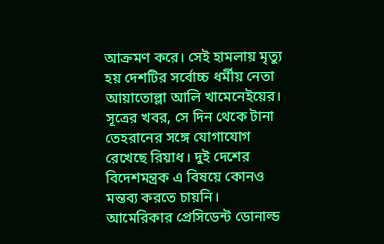আক্রমণ করে। সেই হামলায় মৃত্যু হয় দেশটির সর্বোচ্চ ধর্মীয় নেতা আয়াতোল্লা আলি খামেনেইয়ের। সূত্রের খবর, সে দিন থেকে টানা তেহরানের সঙ্গে যোগাযোগ রেখেছে রিয়াধ। দুই দেশের বিদেশমন্ত্রক এ বিষয়ে কোনও মন্তব্য করতে চায়নি।
আমেরিকার প্রেসিডেন্ট ডোনাল্ড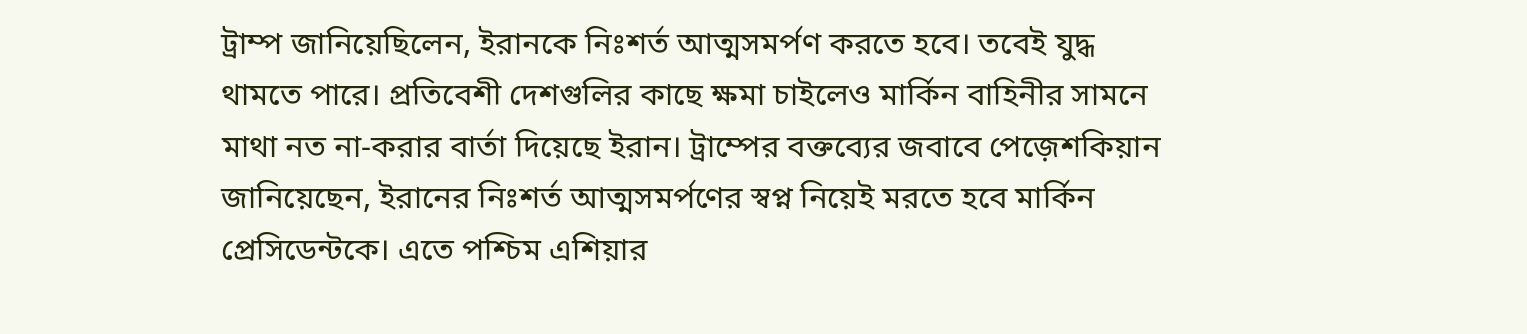ট্রাম্প জানিয়েছিলেন, ইরানকে নিঃশর্ত আত্মসমর্পণ করতে হবে। তবেই যুদ্ধ থামতে পারে। প্রতিবেশী দেশগুলির কাছে ক্ষমা চাইলেও মার্কিন বাহিনীর সামনে মাথা নত না-করার বার্তা দিয়েছে ইরান। ট্রাম্পের বক্তব্যের জবাবে পেজ়েশকিয়ান জানিয়েছেন, ইরানের নিঃশর্ত আত্মসমর্পণের স্বপ্ন নিয়েই মরতে হবে মার্কিন প্রেসিডেন্টকে। এতে পশ্চিম এশিয়ার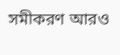সমীকরণ আরও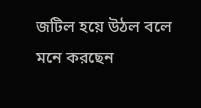জটিল হয়ে উঠল বলে মনে করছেন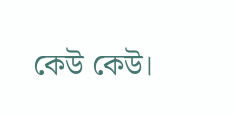কেউ কেউ।